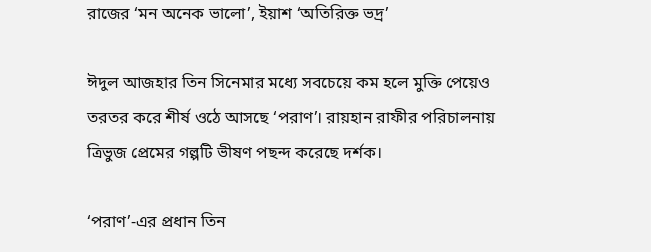রাজের ‘মন অনেক ভালো’, ইয়াশ ‘অতিরিক্ত ভদ্র’

ঈদুল আজহার তিন সিনেমার মধ্যে সবচেয়ে কম হলে মুক্তি পেয়েও তরতর করে শীর্ষ ওঠে আসছে ‘পরাণ’। রায়হান রাফীর পরিচালনায় ত্রিভুজ প্রেমের গল্পটি ভীষণ পছন্দ করেছে দর্শক।

‘পরাণ’-এর প্রধান তিন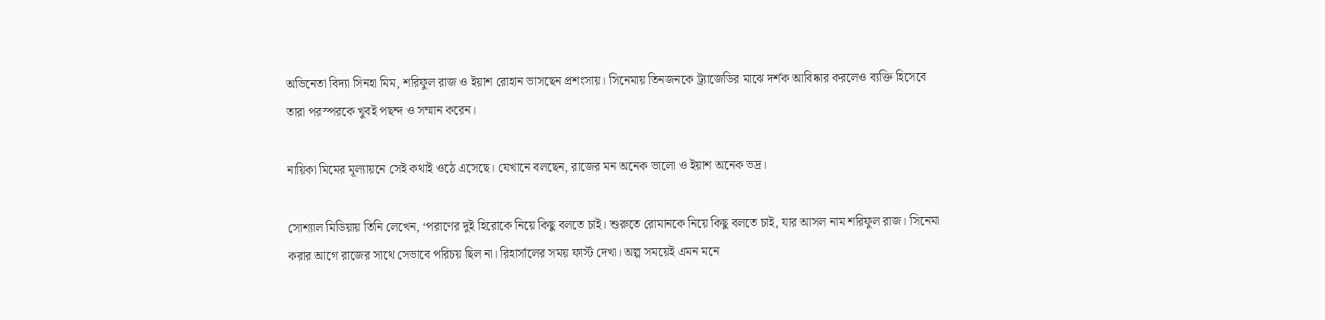অভিনেতা বিদ্যা সিনহা মিম, শরিফুল রাজ ও ইয়াশ রোহান ভাসছেন প্রশংসায়। সিনেমায় তিনজনকে ট্র্যাজেডির মাঝে দর্শক আবিষ্কার করলেও ব্যক্তি হিসেবে তারা পরস্পরকে খুবই পছন্দ ও সম্মান করেন।

নায়িকা মিমের মূল্যায়নে সেই কথাই ওঠে এসেছে। যেখানে বলছেন, রাজের মন অনেক ভালো ও ইয়াশ অনেক ভদ্র।

সোশ্যাল মিডিয়ায় তিনি লেখেন, ‘পরাণের দুই হিরোকে নিয়ে কিছু বলতে চাই। শুরুতে রোমানকে নিয়ে কিছু বলতে চাই, যার আসল নাম শরিফুল রাজ। সিনেমা করার আগে রাজের সাথে সেভাবে পরিচয় ছিল না। রিহার্সালের সময় ফার্স্ট দেখা। অল্প সময়েই এমন মনে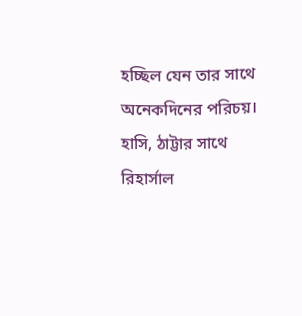হচ্ছিল যেন তার সাথে অনেকদিনের পরিচয়। হাসি, ঠাট্টার সাথে রিহার্সাল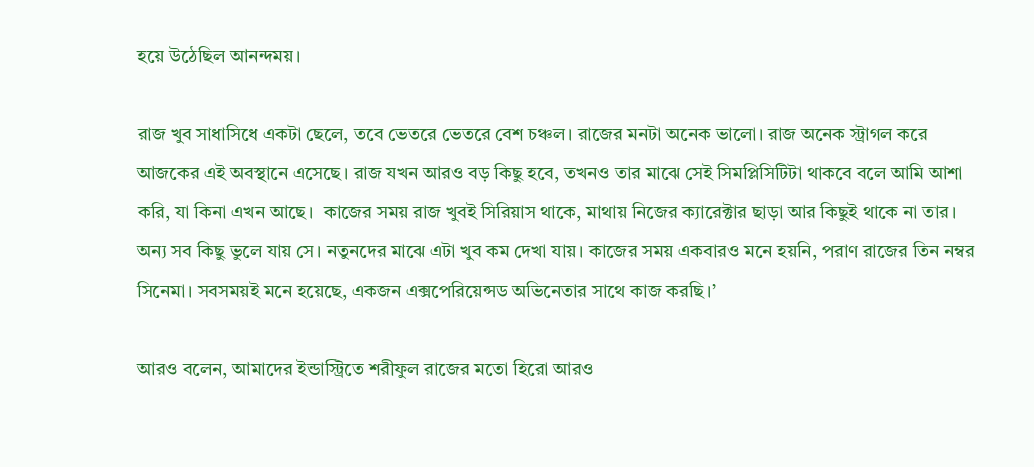হয়ে উঠেছিল আনন্দময়।

রাজ খুব সাধাসিধে একটা ছেলে, তবে ভেতরে ভেতরে বেশ চঞ্চল। রাজের মনটা অনেক ভালো। রাজ অনেক স্ট্রাগল করে আজকের এই অবস্থানে এসেছে। রাজ যখন আরও বড় কিছু হবে, তখনও তার মাঝে সেই সিমপ্লিসিটিটা থাকবে বলে আমি আশা করি, যা কিনা এখন আছে।  কাজের সময় রাজ খুবই সিরিয়াস থাকে, মাথায় নিজের ক্যারেক্টার ছাড়া আর কিছুই থাকে না তার। অন্য সব কিছু ভুলে যায় সে। নতুনদের মাঝে এটা খুব কম দেখা যায়। কাজের সময় একবারও মনে হয়নি, পরাণ রাজের তিন নম্বর সিনেমা। সবসময়ই মনে হয়েছে, একজন এক্সপেরিয়েন্সড অভিনেতার সাথে কাজ করছি।’

আরও বলেন, আমাদের ইন্ডাস্ট্রিতে শরীফুল রাজের মতো হিরো আরও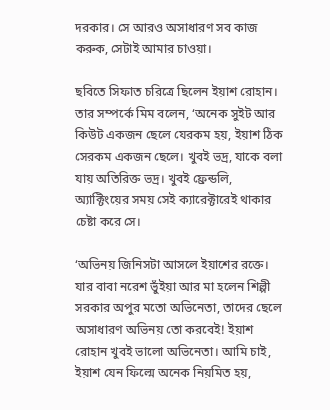দরকার। সে আরও অসাধারণ সব কাজ করুক, সেটাই আমার চাওয়া।

ছবিতে সিফাত চরিত্রে ছিলেন ইয়াশ রোহান। তার সম্পর্কে মিম বলেন, ‘অনেক সুইট আর কিউট একজন ছেলে যেরকম হয়, ইয়াশ ঠিক সেরকম একজন ছেলে। খুবই ভদ্র, যাকে বলা যায় অতিরিক্ত ভদ্র। খুবই ফ্রেন্ডলি, অ্যাক্টিংয়ের সময় সেই ক্যারেক্টারেই থাকার চেষ্টা করে সে।

‘অভিনয় জিনিসটা আসলে ইয়াশের রক্তে। যার বাবা নরেশ ভুঁইয়া আর মা হলেন শিল্পী সরকার অপুর মতো অভিনেতা, তাদের ছেলে অসাধারণ অভিনয় তো করবেই! ইয়াশ রোহান খুবই ভালো অভিনেতা। আমি চাই, ইয়াশ যেন ফিল্মে অনেক নিয়মিত হয়,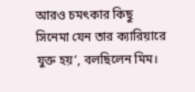আরও চমৎকার কিছু সিনেমা যেন তার ক্যারিয়ারে যুক্ত হয়’, বলছিলেন মিম।